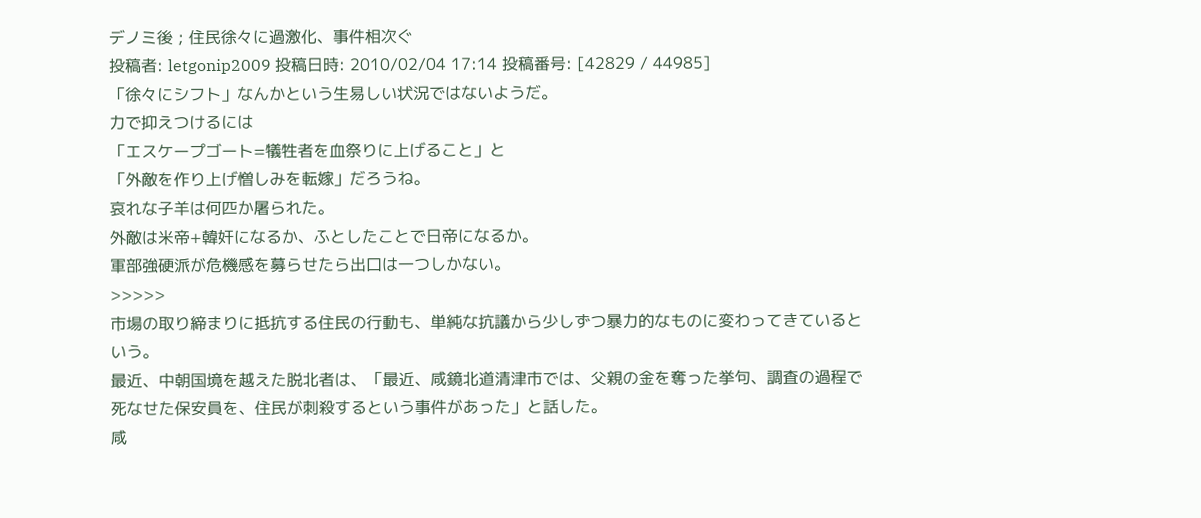デノミ後 ; 住民徐々に過激化、事件相次ぐ
投稿者: letgonip2009 投稿日時: 2010/02/04 17:14 投稿番号: [42829 / 44985]
「徐々にシフト」なんかという生易しい状況ではないようだ。
力で抑えつけるには
「エスケープゴート=犠牲者を血祭りに上げること」と
「外敵を作り上げ憎しみを転嫁」だろうね。
哀れな子羊は何匹か屠られた。
外敵は米帝+韓奸になるか、ふとしたことで日帝になるか。
軍部強硬派が危機感を募らせたら出口は一つしかない。
>>>>>
市場の取り締まりに抵抗する住民の行動も、単純な抗議から少しずつ暴力的なものに変わってきているという。
最近、中朝国境を越えた脱北者は、「最近、咸鏡北道清津市では、父親の金を奪った挙句、調査の過程で死なせた保安員を、住民が刺殺するという事件があった」と話した。
咸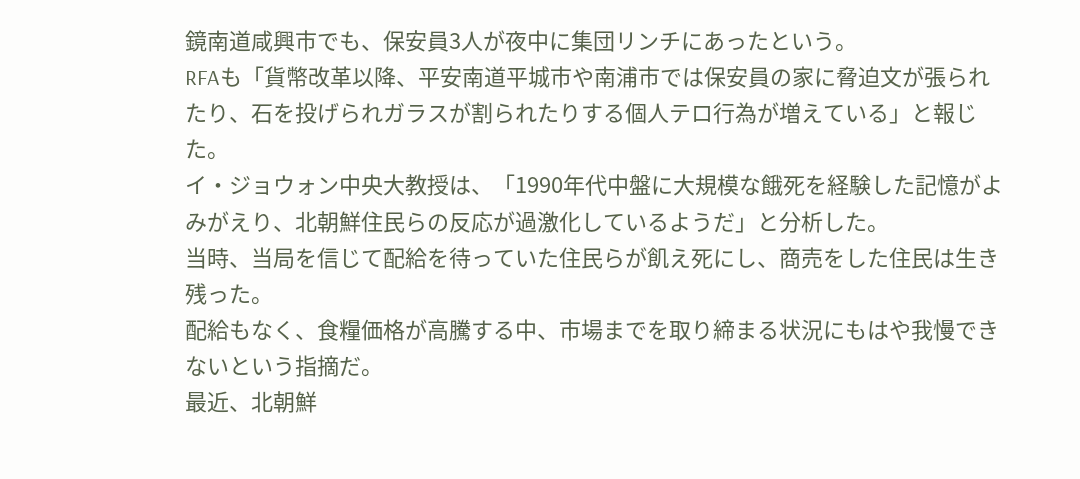鏡南道咸興市でも、保安員3人が夜中に集団リンチにあったという。
RFAも「貨幣改革以降、平安南道平城市や南浦市では保安員の家に脅迫文が張られたり、石を投げられガラスが割られたりする個人テロ行為が増えている」と報じた。
イ・ジョウォン中央大教授は、「1990年代中盤に大規模な餓死を経験した記憶がよみがえり、北朝鮮住民らの反応が過激化しているようだ」と分析した。
当時、当局を信じて配給を待っていた住民らが飢え死にし、商売をした住民は生き残った。
配給もなく、食糧価格が高騰する中、市場までを取り締まる状況にもはや我慢できないという指摘だ。
最近、北朝鮮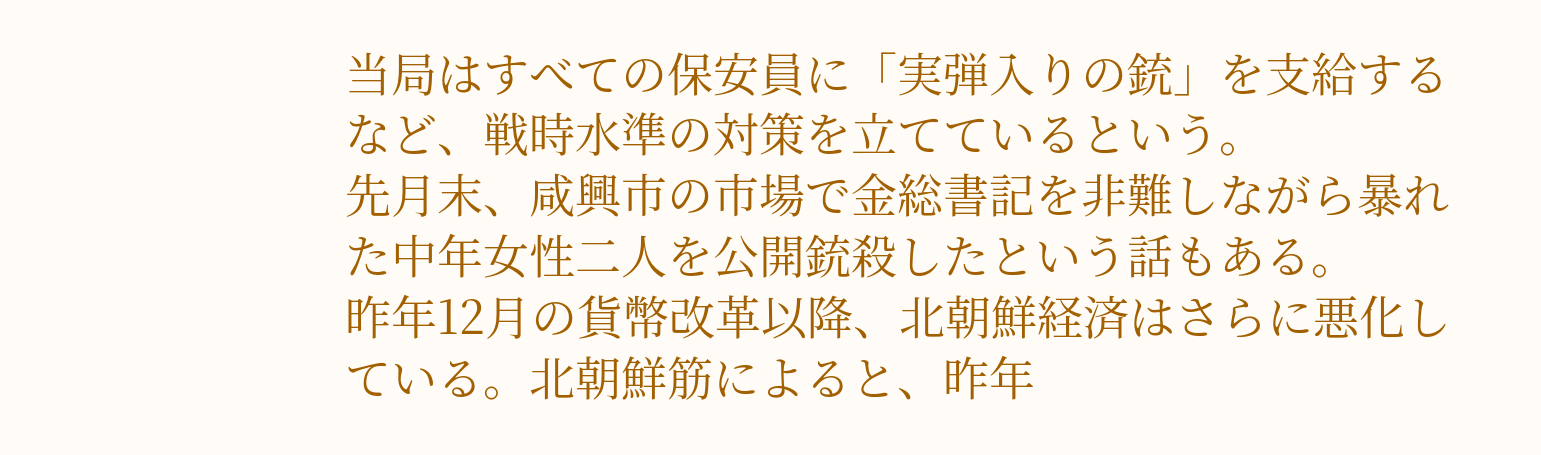当局はすべての保安員に「実弾入りの銃」を支給するなど、戦時水準の対策を立てているという。
先月末、咸興市の市場で金総書記を非難しながら暴れた中年女性二人を公開銃殺したという話もある。
昨年12月の貨幣改革以降、北朝鮮経済はさらに悪化している。北朝鮮筋によると、昨年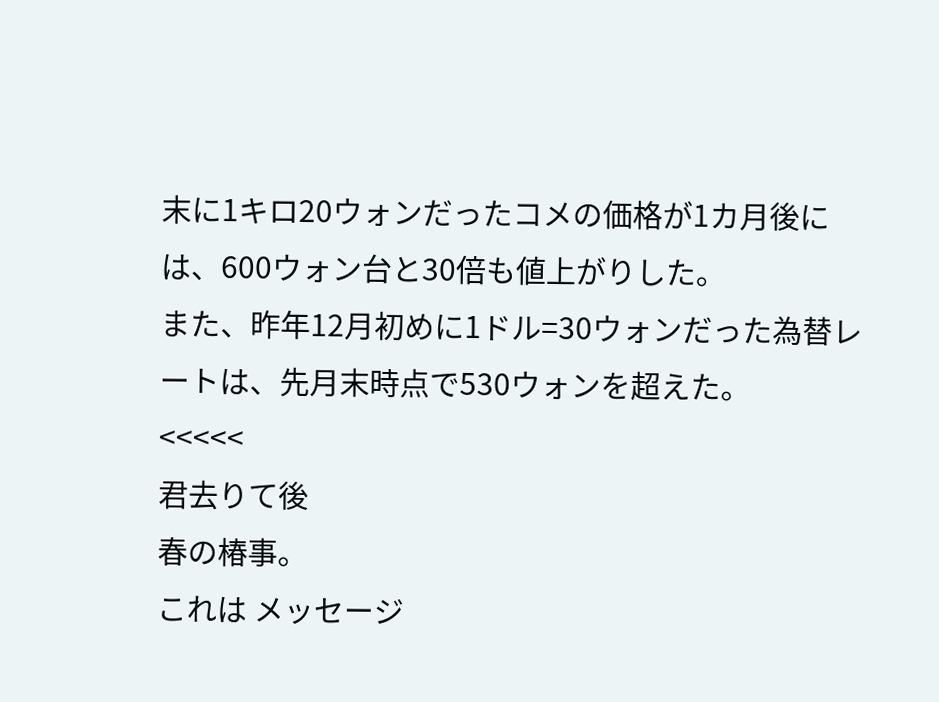末に1キロ20ウォンだったコメの価格が1カ月後には、600ウォン台と30倍も値上がりした。
また、昨年12月初めに1ドル=30ウォンだった為替レートは、先月末時点で530ウォンを超えた。
<<<<<
君去りて後
春の椿事。
これは メッセージ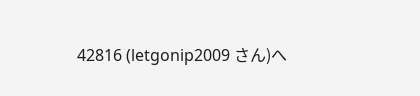42816 (letgonip2009 さん)へ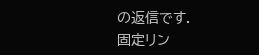の返信です.
固定リン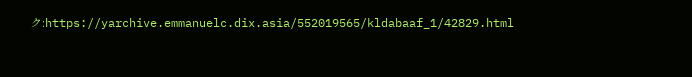ク:https://yarchive.emmanuelc.dix.asia/552019565/kldabaaf_1/42829.html